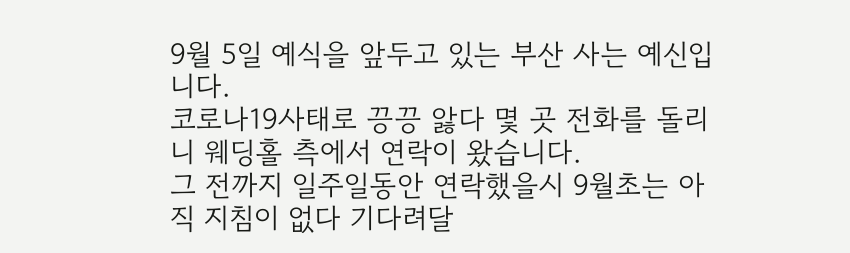9월 5일 예식을 앞두고 있는 부산 사는 예신입니다.
코로나19사태로 끙끙 앓다 몇 곳 전화를 돌리니 웨딩홀 측에서 연락이 왔습니다.
그 전까지 일주일동안 연락했을시 9월초는 아직 지침이 없다 기다려달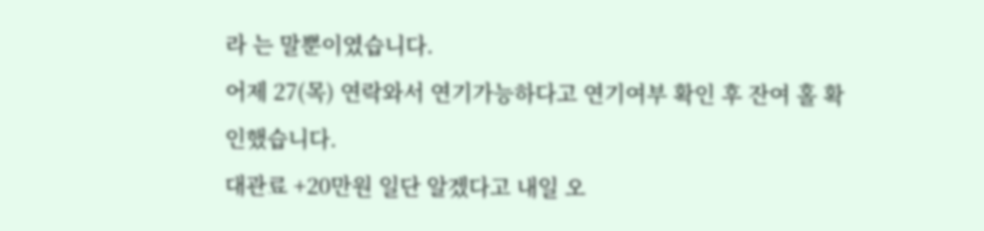라 는 말뿐이였습니다.
어제 27(목) 연락와서 연기가능하다고 연기여부 확인 후 잔여 홀 확인했습니다.
대관료 +20만원 일단 알겠다고 내일 오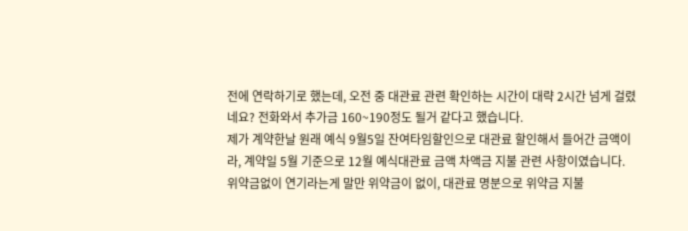전에 연락하기로 했는데, 오전 중 대관료 관련 확인하는 시간이 대략 2시간 넘게 걸렸네요? 전화와서 추가금 160~190정도 될거 같다고 했습니다.
제가 계약한날 원래 예식 9월5일 잔여타임할인으로 대관료 할인해서 들어간 금액이라, 계약일 5월 기준으로 12월 예식대관료 금액 차액금 지불 관련 사항이였습니다.
위약금없이 연기라는게 말만 위약금이 없이, 대관료 명분으로 위약금 지불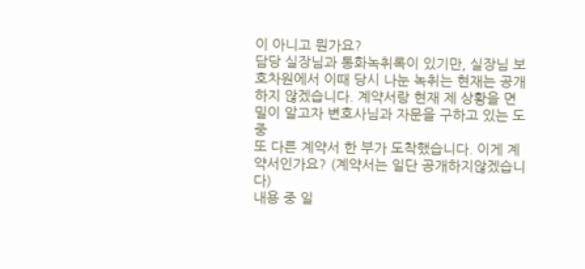이 아니고 뭔가요?
담당 실장님과 통화녹취록이 있기만, 실장님 보호차원에서 이때 당시 나눈 녹취는 현재는 공개 하지 않겠습니다. 계약서랑 현재 제 상황을 면밀이 알고자 변호사님과 자문을 구하고 있는 도중
또 다른 계약서 한 부가 도착했습니다. 이게 계약서인가요? (계약서는 일단 공개하지않겠습니다)
내용 중 일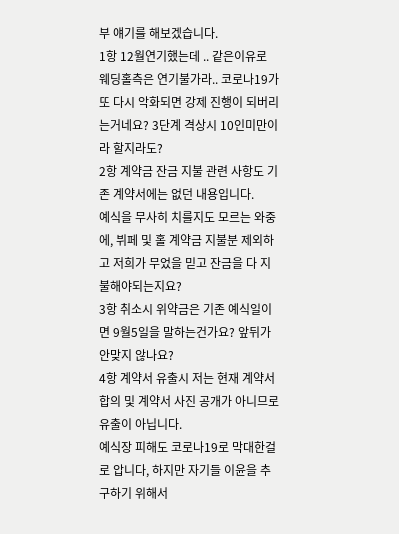부 얘기를 해보겠습니다.
1항 12월연기했는데 .. 같은이유로 웨딩홀측은 연기불가라.. 코로나19가 또 다시 악화되면 강제 진행이 되버리는거네요? 3단계 격상시 10인미만이라 할지라도?
2항 계약금 잔금 지불 관련 사항도 기존 계약서에는 없던 내용입니다.
예식을 무사히 치를지도 모르는 와중에, 뷔페 및 홀 계약금 지불분 제외하고 저희가 무었을 믿고 잔금을 다 지불해야되는지요?
3항 취소시 위약금은 기존 예식일이면 9월5일을 말하는건가요? 앞뒤가 안맞지 않나요?
4항 계약서 유출시 저는 현재 계약서 합의 및 계약서 사진 공개가 아니므로 유출이 아닙니다.
예식장 피해도 코로나19로 막대한걸로 압니다, 하지만 자기들 이윤을 추구하기 위해서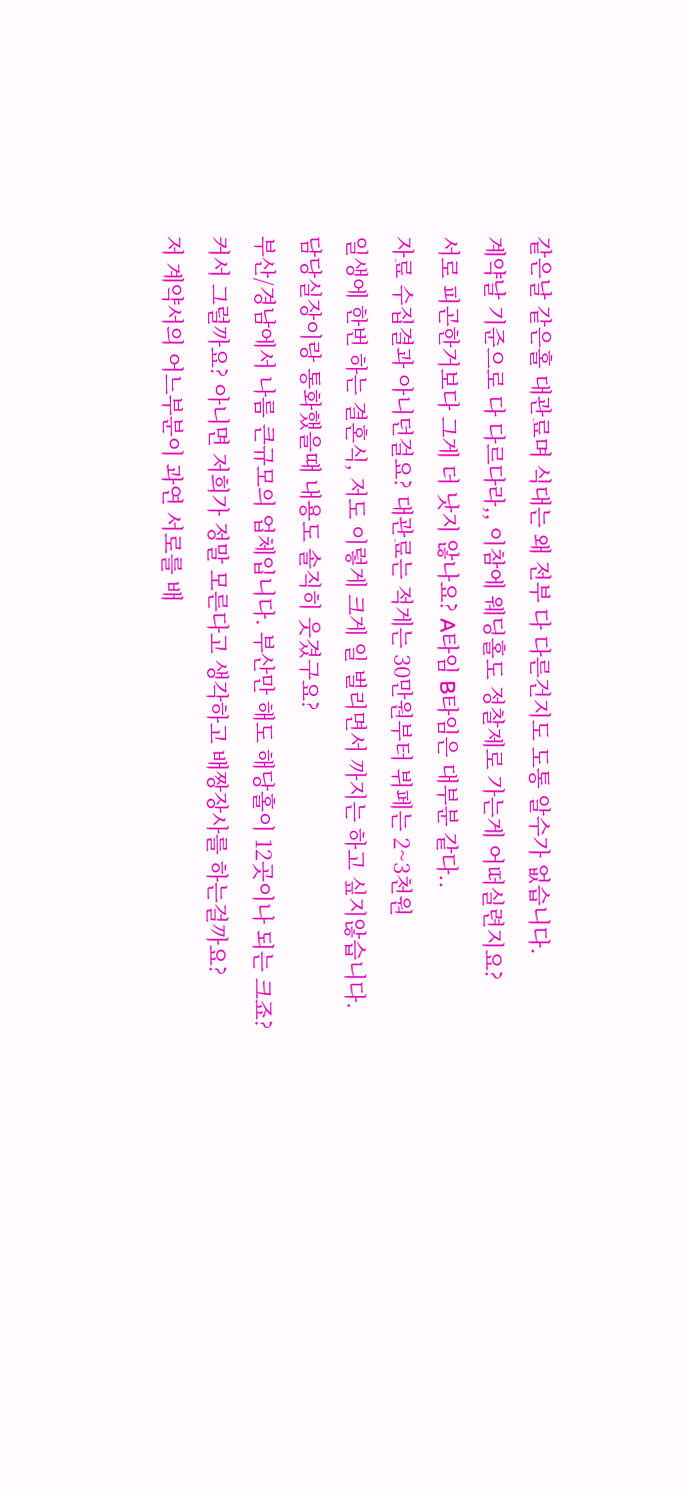같은날 같은홀 대관료며 식대는 왜 전부 다 다른건지도 도통 알수가 없습니다.
계약날 기준으로 다 다르다라,, 이참에 웨딩홀도 정찰제로 가는게 어떠실련지요?
서로 피곤한거보다 그게 더 낫지 않나요? A타임 B타임은 대부분 같다..
자료 수집결과 아니던걸요? 대관료는 적게는 30만원부터 뷔페는 2~3천원
일생에 한번 하는 결혼식, 저도 이렇게 크게 일 벌리면서 까지는 하고 싶지않습니다.
담당실장이랑 통화했을때 내용도 솔직히 웃겼구요?
부산/경남에서 나름 큰규모의 업체입니다. 부산만 해도 해당홀이 12곳이나 되는 크죠?
커서 그럴까요? 아니면 저희가 정말 모른다고 생각하고 배짱장사를 하는걸까요?
저 계약서의 어느부분이 과연 서로를 배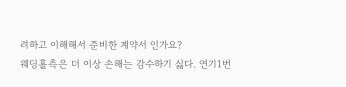려하고 이해해서 준비한 계약서 인가요?
웨딩홀측은 더 이상 손해는 감수하기 싫다. 연기1번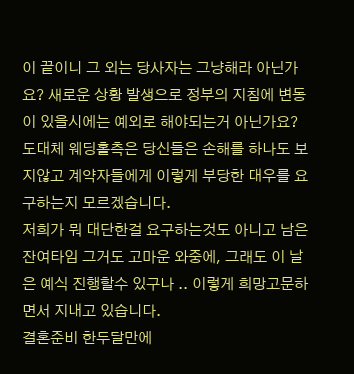이 끝이니 그 외는 당사자는 그냥해라 아닌가요? 새로운 상황 발생으로 정부의 지침에 변동이 있을시에는 예외로 해야되는거 아닌가요?
도대체 웨딩홀측은 당신들은 손해를 하나도 보지않고 계약자들에게 이렇게 부당한 대우를 요구하는지 모르겠습니다.
저희가 뭐 대단한걸 요구하는것도 아니고 남은 잔여타임 그거도 고마운 와중에, 그래도 이 날은 예식 진행할수 있구나 .. 이렇게 희망고문하면서 지내고 있습니다.
결혼준비 한두달만에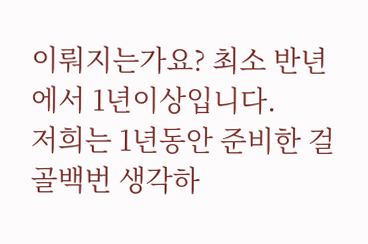이뤄지는가요? 최소 반년에서 1년이상입니다.
저희는 1년동안 준비한 걸 골백번 생각하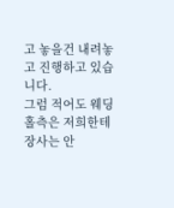고 놓을건 내려놓고 진행하고 있습니다.
그럼 적어도 웨딩홀측은 저희한테 장사는 안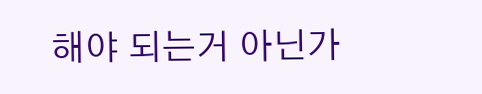해야 되는거 아닌가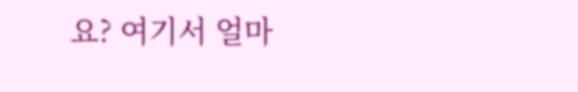요? 여기서 얼마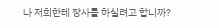나 저희한테 장사를 하실려고 합니까?